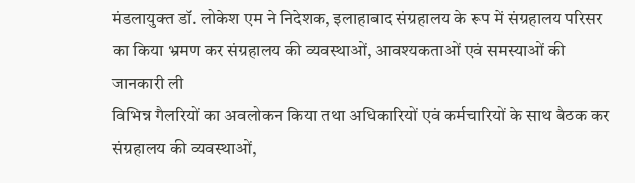मंडलायुक्त डॉ. लोकेश एम ने निदेशक, इलाहाबाद संग्रहालय के रूप में संग्रहालय परिसर का किया भ्रमण कर संग्रहालय की व्यवस्थाओं, आवश्यकताओं एवं समस्याओं की जानकारी ली
विभिन्न गैलरियों का अवलोकन किया तथा अधिकारियों एवं कर्मचारियों के साथ बैठक कर संग्रहालय की व्यवस्थाओं,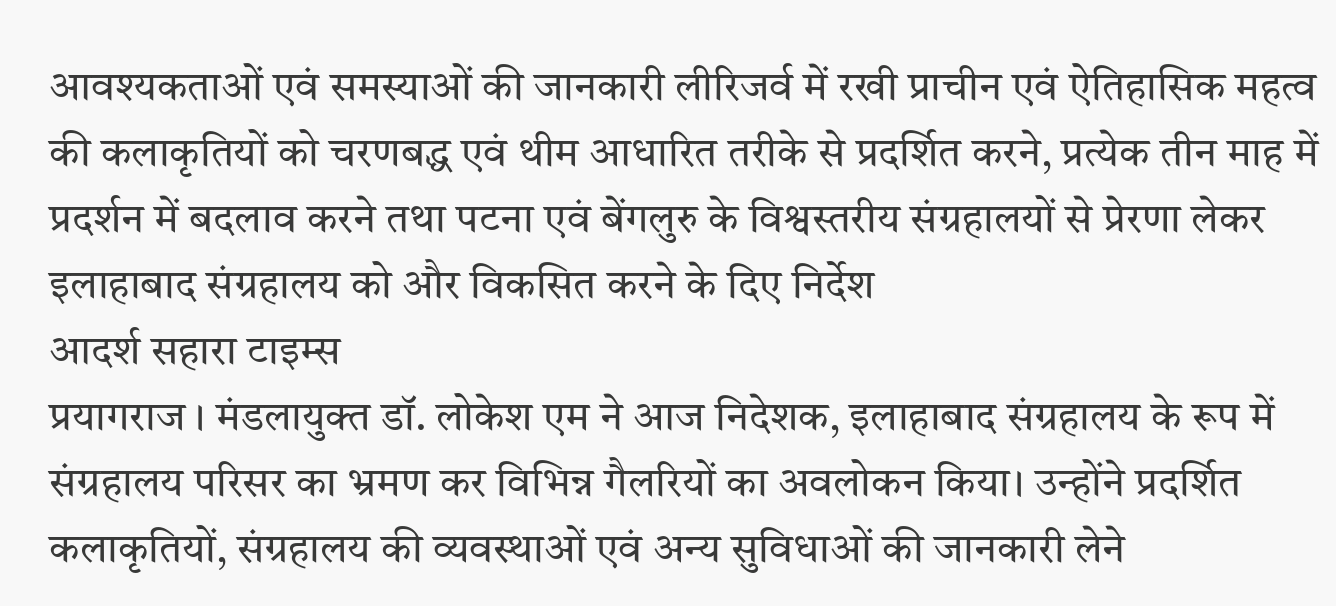आवश्यकताओं एवं समस्याओं की जानकारी लीरिजर्व में रखी प्राचीन एवं ऐतिहासिक महत्व की कलाकृतियों को चरणबद्ध एवं थीम आधारित तरीके से प्रदर्शित करने, प्रत्येक तीन माह में प्रदर्शन में बदलाव करने तथा पटना एवं बेंगलुरु के विश्वस्तरीय संग्रहालयों से प्रेरणा लेकर इलाहाबाद संग्रहालय को और विकसित करने के दिए निर्देश
आदर्श सहारा टाइम्स
प्रयागराज । मंडलायुक्त डॉ. लोकेश एम ने आज निदेशक, इलाहाबाद संग्रहालय के रूप में संग्रहालय परिसर का भ्रमण कर विभिन्न गैलरियों का अवलोकन किया। उन्होंने प्रदर्शित कलाकृतियों, संग्रहालय की व्यवस्थाओं एवं अन्य सुविधाओं की जानकारी लेने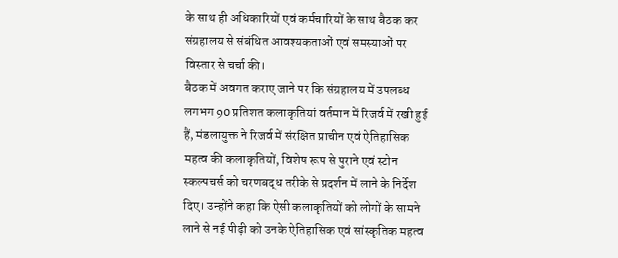के साथ ही अधिकारियों एवं कर्मचारियों के साथ बैठक कर संग्रहालय से संबंधित आवश्यकताओं एवं समस्याओं पर विस्तार से चर्चा की।
बैठक में अवगत कराए जाने पर कि संग्रहालय में उपलब्ध लगभग 90 प्रतिशत कलाकृतियां वर्तमान में रिजर्व में रखी हुई हैं, मंडलायुक्त ने रिजर्व में संरक्षित प्राचीन एवं ऐतिहासिक महत्व की कलाकृतियों, विशेष रूप से पुराने एवं स्टोन स्कल्पचर्स को चरणबद्ध तरीके से प्रदर्शन में लाने के निर्देश दिए। उन्होंने कहा कि ऐसी कलाकृतियों को लोगों के सामने लाने से नई पीढ़ी को उनके ऐतिहासिक एवं सांस्कृतिक महत्व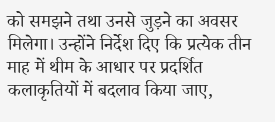को समझने तथा उनसे जुड़ने का अवसर मिलेगा। उन्होंने निर्देश दिए कि प्रत्येक तीन माह में थीम के आधार पर प्रदर्शित कलाकृतियों में बदलाव किया जाए,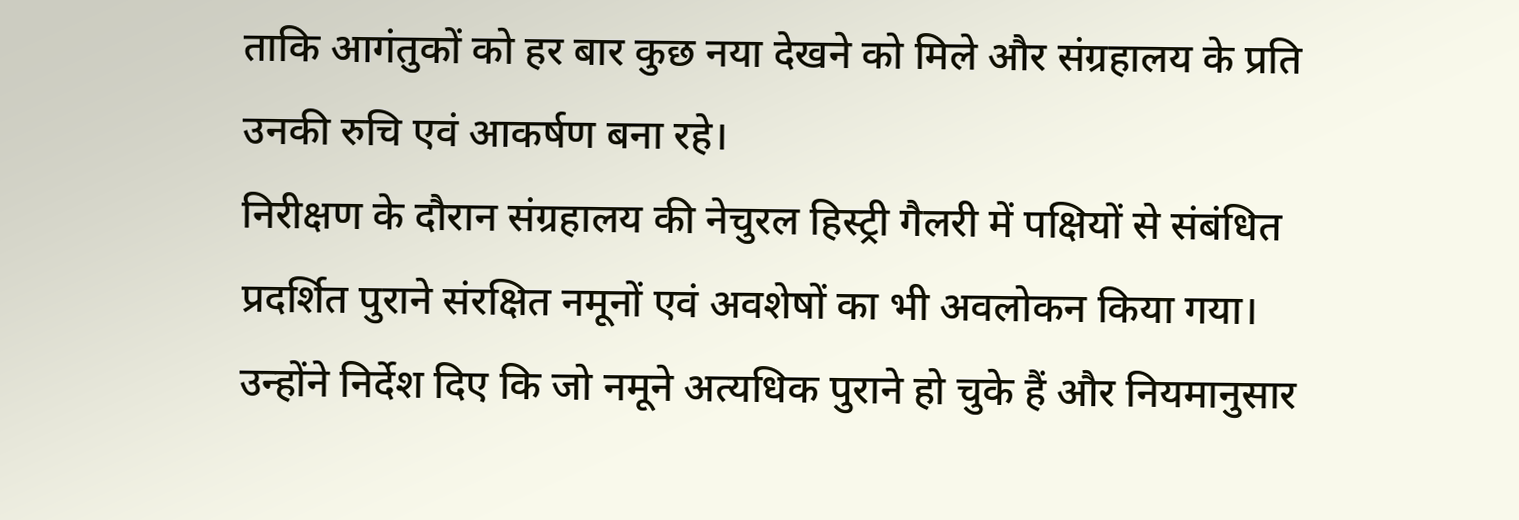ताकि आगंतुकों को हर बार कुछ नया देखने को मिले और संग्रहालय के प्रति उनकी रुचि एवं आकर्षण बना रहे।
निरीक्षण के दौरान संग्रहालय की नेचुरल हिस्ट्री गैलरी में पक्षियों से संबंधित प्रदर्शित पुराने संरक्षित नमूनों एवं अवशेषों का भी अवलोकन किया गया। उन्होंने निर्देश दिए कि जो नमूने अत्यधिक पुराने हो चुके हैं और नियमानुसार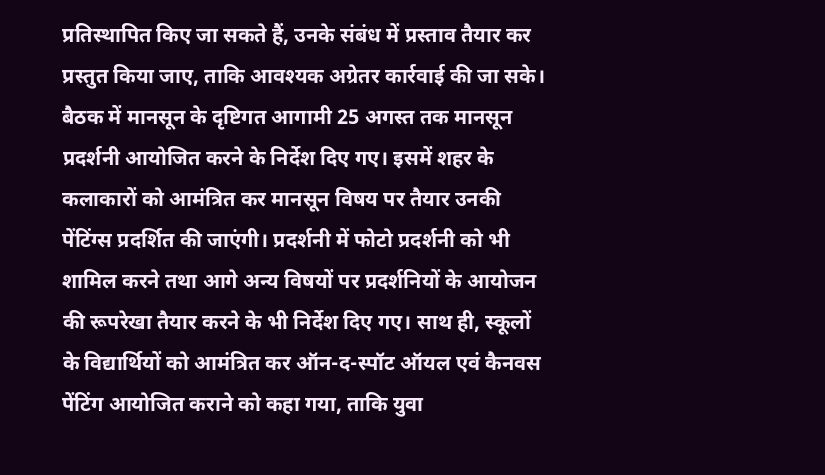प्रतिस्थापित किए जा सकते हैं, उनके संबंध में प्रस्ताव तैयार कर प्रस्तुत किया जाए, ताकि आवश्यक अग्रेतर कार्रवाई की जा सके।
बैठक में मानसून के दृष्टिगत आगामी 25 अगस्त तक मानसून प्रदर्शनी आयोजित करने के निर्देश दिए गए। इसमें शहर के कलाकारों को आमंत्रित कर मानसून विषय पर तैयार उनकी पेंटिंग्स प्रदर्शित की जाएंगी। प्रदर्शनी में फोटो प्रदर्शनी को भी शामिल करने तथा आगे अन्य विषयों पर प्रदर्शनियों के आयोजन की रूपरेखा तैयार करने के भी निर्देश दिए गए। साथ ही, स्कूलों के विद्यार्थियों को आमंत्रित कर ऑन-द-स्पॉट ऑयल एवं कैनवस पेंटिंग आयोजित कराने को कहा गया, ताकि युवा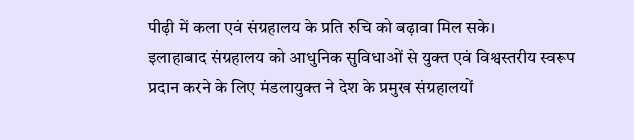पीढ़ी में कला एवं संग्रहालय के प्रति रुचि को बढ़ावा मिल सके।
इलाहाबाद संग्रहालय को आधुनिक सुविधाओं से युक्त एवं विश्वस्तरीय स्वरूप प्रदान करने के लिए मंडलायुक्त ने देश के प्रमुख संग्रहालयों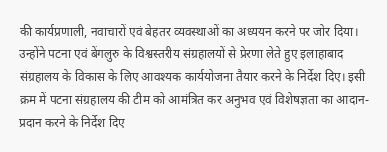की कार्यप्रणाली, नवाचारों एवं बेहतर व्यवस्थाओं का अध्ययन करने पर जोर दिया। उन्होंने पटना एवं बेंगलुरु के विश्वस्तरीय संग्रहालयों से प्रेरणा लेते हुए इलाहाबाद संग्रहालय के विकास के लिए आवश्यक कार्ययोजना तैयार करने के निर्देश दिए। इसी क्रम में पटना संग्रहालय की टीम को आमंत्रित कर अनुभव एवं विशेषज्ञता का आदान-प्रदान करने के निर्देश दिए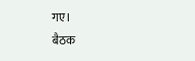गए।
बैठक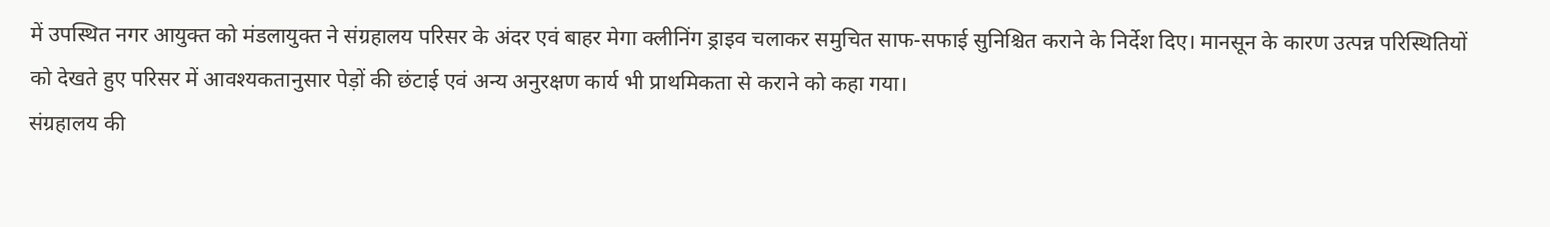में उपस्थित नगर आयुक्त को मंडलायुक्त ने संग्रहालय परिसर के अंदर एवं बाहर मेगा क्लीनिंग ड्राइव चलाकर समुचित साफ-सफाई सुनिश्चित कराने के निर्देश दिए। मानसून के कारण उत्पन्न परिस्थितियों को देखते हुए परिसर में आवश्यकतानुसार पेड़ों की छंटाई एवं अन्य अनुरक्षण कार्य भी प्राथमिकता से कराने को कहा गया।
संग्रहालय की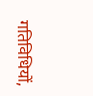गतिविधियों,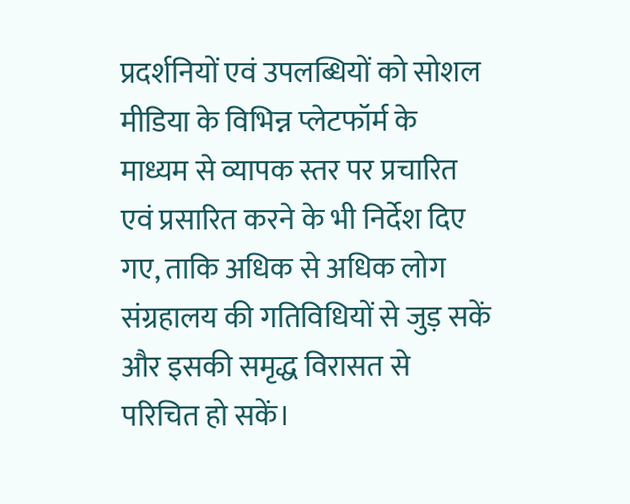प्रदर्शनियों एवं उपलब्धियों को सोशल मीडिया के विभिन्न प्लेटफॉर्म के माध्यम से व्यापक स्तर पर प्रचारित एवं प्रसारित करने के भी निर्देश दिए गए, ताकि अधिक से अधिक लोग संग्रहालय की गतिविधियों से जुड़ सकें और इसकी समृद्ध विरासत से परिचित हो सकें।